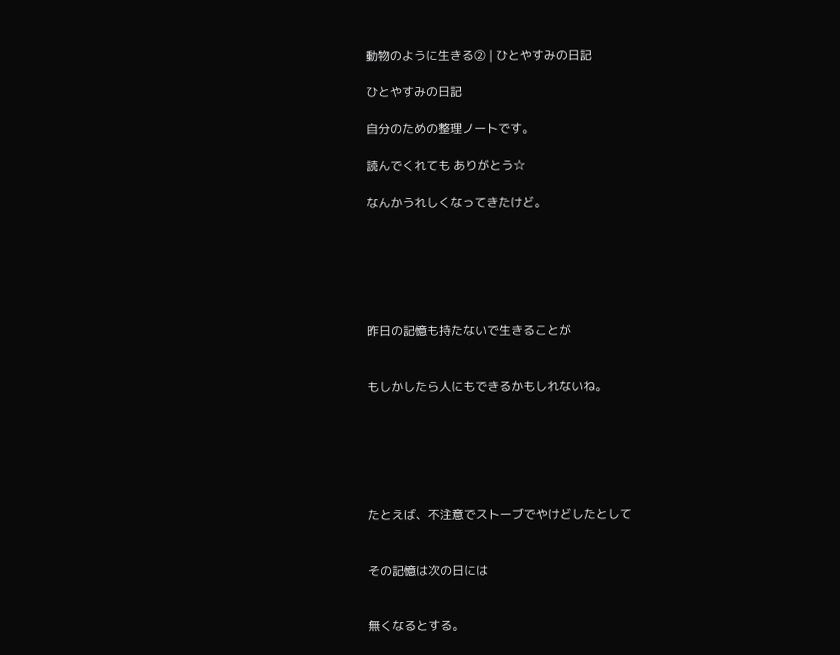動物のように生きる② | ひとやすみの日記

ひとやすみの日記

自分のための整理ノートです。

読んでくれても ありがとう☆

なんかうれしくなってきたけど。






昨日の記憶も持たないで生きることが


もしかしたら人にもできるかもしれないね。






たとえば、不注意でストーブでやけどしたとして


その記憶は次の日には


無くなるとする。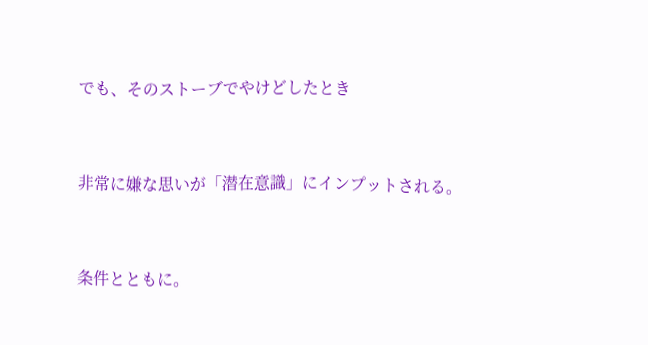でも、そのストーブでやけどしたとき


非常に嫌な思いが「潜在意識」にインプットされる。


条件とともに。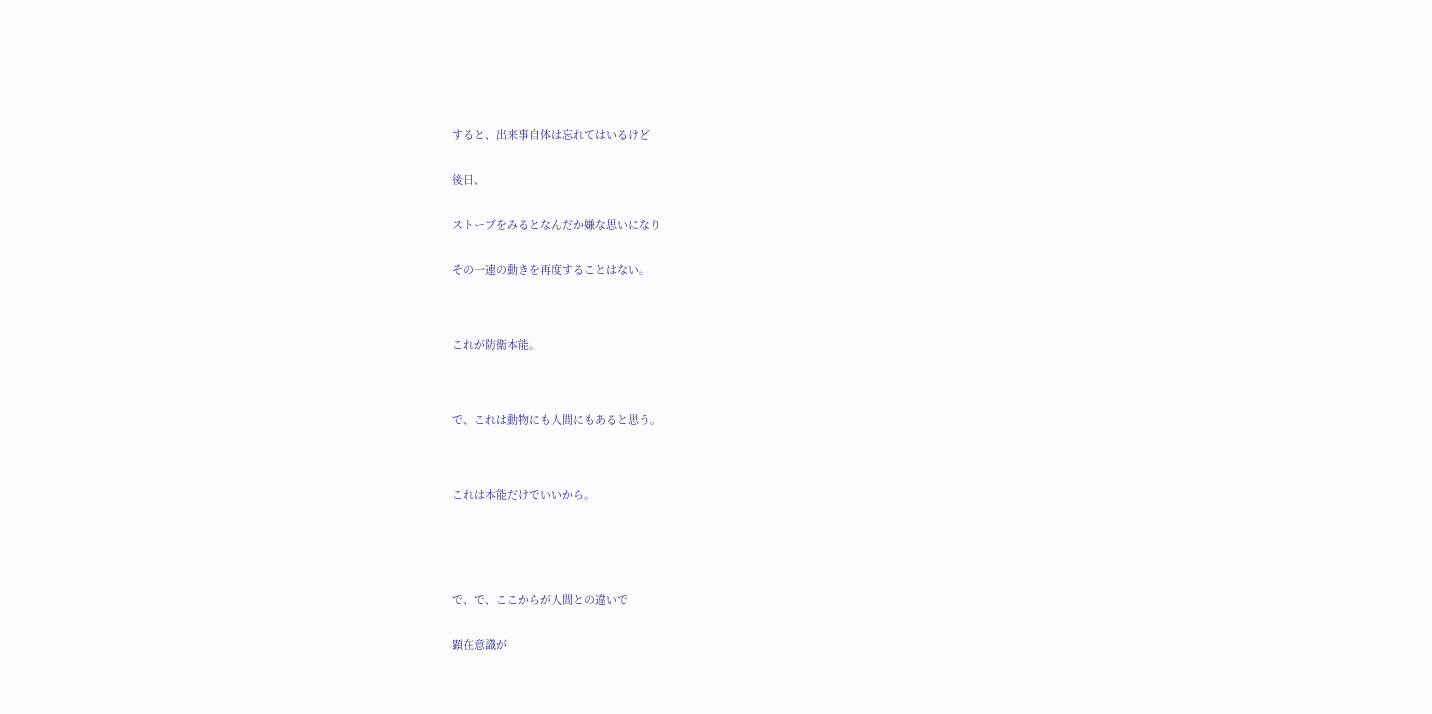すると、出来事自体は忘れてはいるけど


後日、


ストーブをみるとなんだか嫌な思いになり


その一連の動きを再度することはない。




これが防衛本能。




で、これは動物にも人間にもあると思う。




これは本能だけでいいから。






で、で、ここからが人間との違いで


顕在意識が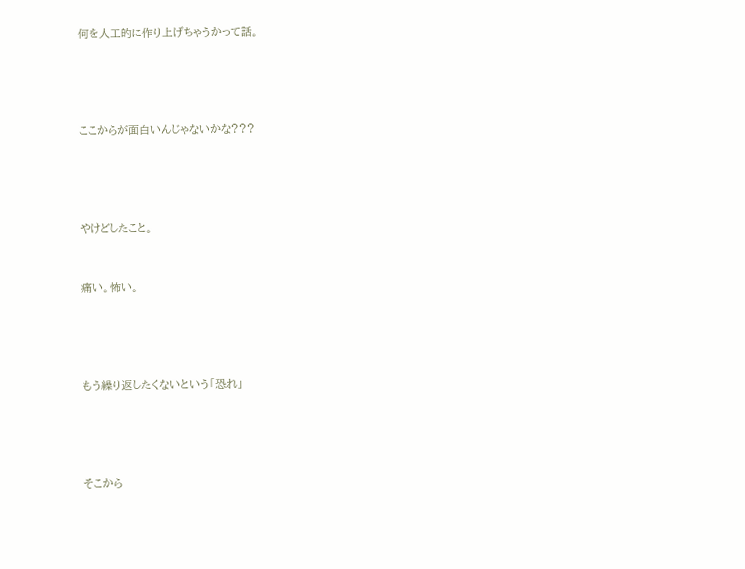何を人工的に作り上げちゃうかって話。




ここからが面白いんじゃないかな???




やけどしたこと。


痛い。怖い。




もう繰り返したくないという「恐れ」




そこから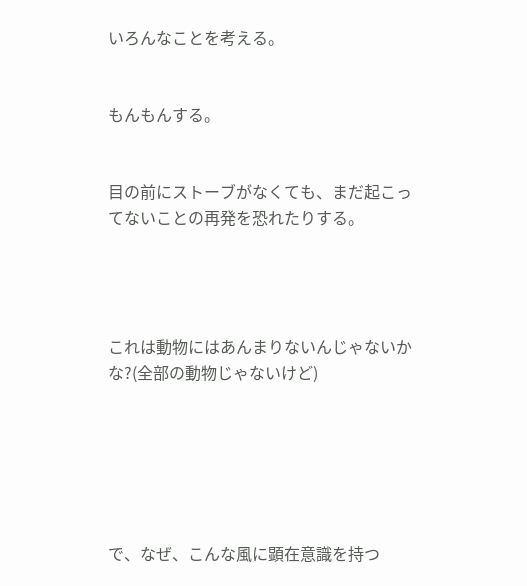いろんなことを考える。


もんもんする。


目の前にストーブがなくても、まだ起こってないことの再発を恐れたりする。




これは動物にはあんまりないんじゃないかな?(全部の動物じゃないけど)






で、なぜ、こんな風に顕在意識を持つ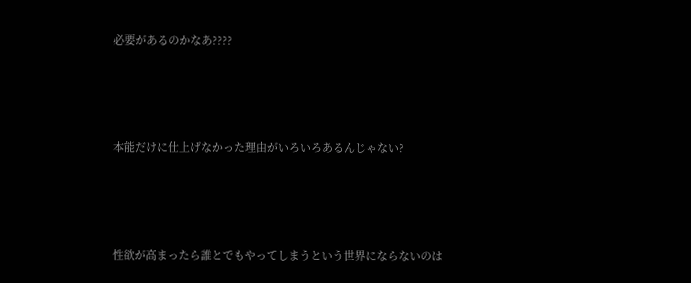必要があるのかなあ????




本能だけに仕上げなかった理由がいろいろあるんじゃない?




性欲が高まったら誰とでもやってしまうという世界にならないのは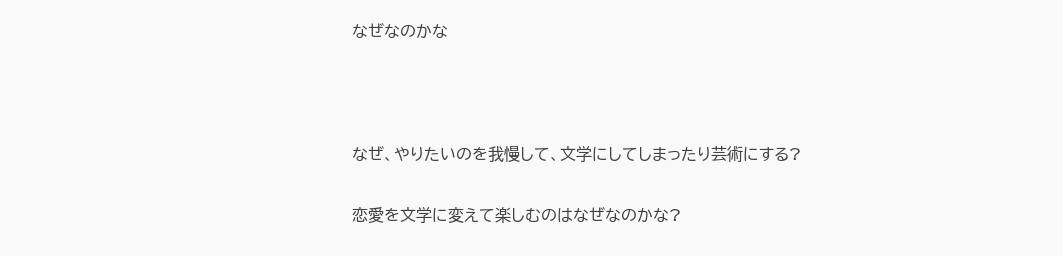なぜなのかな



なぜ、やりたいのを我慢して、文学にしてしまったり芸術にする?

恋愛を文学に変えて楽しむのはなぜなのかな?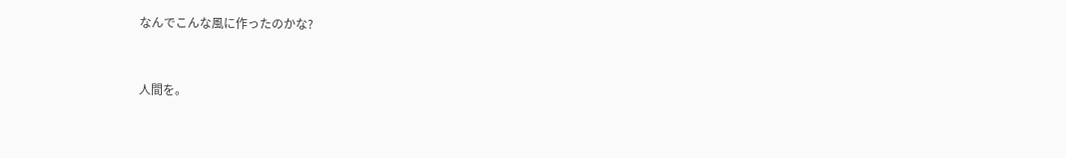なんでこんな風に作ったのかな?


人間を。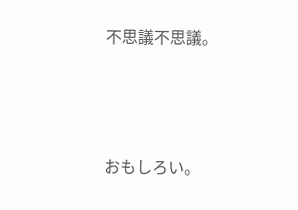不思議不思議。




おもしろい。